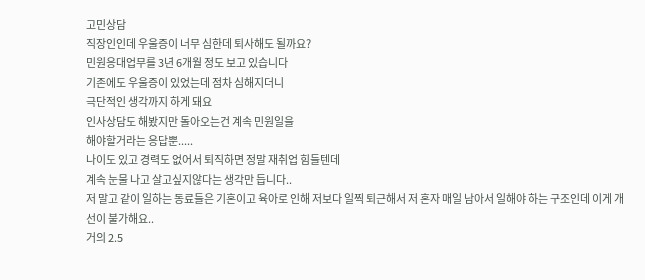고민상담
직장인인데 우울증이 너무 심한데 퇴사해도 될까요?
민원응대업무를 3년 6개월 정도 보고 있습니다
기존에도 우울증이 있었는데 점차 심해지더니
극단적인 생각까지 하게 돼요
인사상담도 해봤지만 돌아오는건 계속 민원일을
해야할거라는 응답뿐.....
나이도 있고 경력도 없어서 퇴직하면 정말 재취업 힘들텐데
계속 눈물 나고 살고싶지않다는 생각만 듭니다..
저 말고 같이 일하는 동료들은 기혼이고 육아로 인해 저보다 일찍 퇴근해서 저 혼자 매일 남아서 일해야 하는 구조인데 이게 개선이 불가해요..
거의 2.5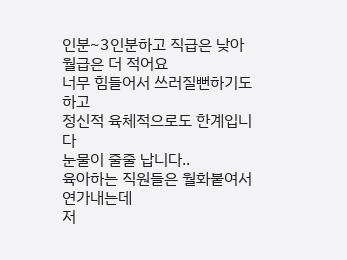인분~3인분하고 직급은 낮아
월급은 더 적어요
너무 힘들어서 쓰러질뻔하기도 하고
정신적 육체적으로도 한계입니다
눈물이 줄줄 납니다..
육아하는 직원들은 월화붙여서 연가내는데
저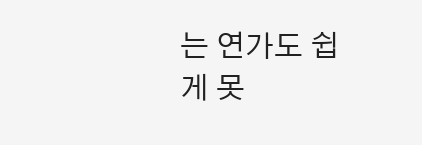는 연가도 쉽게 못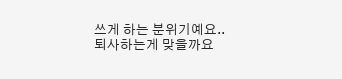쓰게 하는 분위기예요..
퇴사하는게 맞을까요